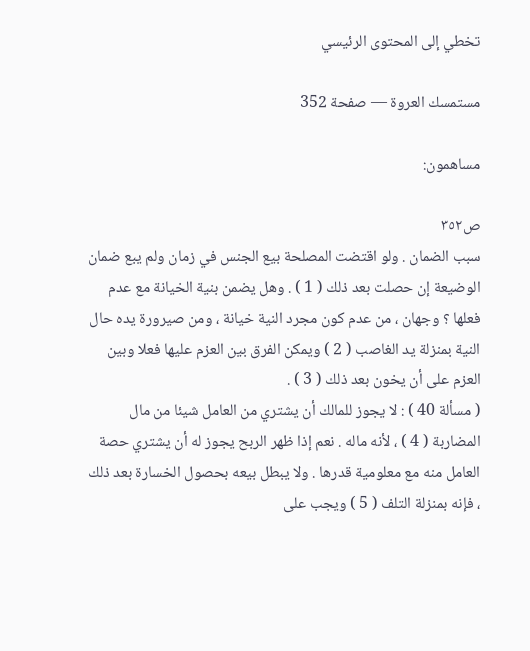تخطي إلى المحتوى الرئيسي

مستمسك العروة — صفحة 352

مساهمون:

ص٣٥٢
سبب الضمان . ولو اقتضت المصلحة بيع الجنس في زمان ولم يبع ضمان الوضيعة إن حصلت بعد ذلك ( 1 ) . وهل يضمن بنية الخيانة مع عدم فعلها ؟ وجهان ، من عدم كون مجرد النية خيانة ، ومن صيرورة يده حال النية بمنزلة يد الغاصب ( 2 ) ويمكن الفرق بين العزم عليها فعلا وبين العزم على أن يخون بعد ذلك ( 3 ) .
( مسألة 40 ) : لا يجوز للمالك أن يشتري من العامل شيئا من مال المضاربة ( 4 ) ، لأنه ماله . نعم إذا ظهر الربح يجوز له أن يشتري حصة العامل منه مع معلومية قدرها . ولا يبطل بيعه بحصول الخسارة بعد ذلك ، فإنه بمنزلة التلف ( 5 ) ويجب على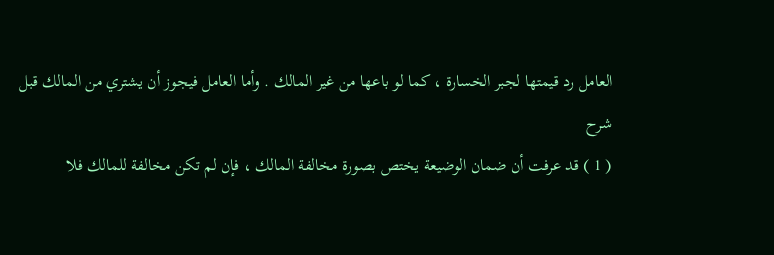العامل رد قيمتها لجبر الخسارة ، كما لو باعها من غير المالك . وأما العامل فيجوز أن يشتري من المالك قبل
شرح
( 1 ) قد عرفت أن ضمان الوضيعة يختص بصورة مخالفة المالك ، فإن لم تكن مخالفة للمالك فلا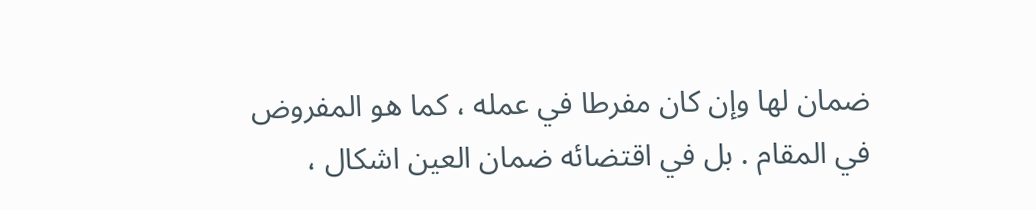ضمان لها وإن كان مفرطا في عمله ، كما هو المفروض في المقام . بل في اقتضائه ضمان العين اشكال ،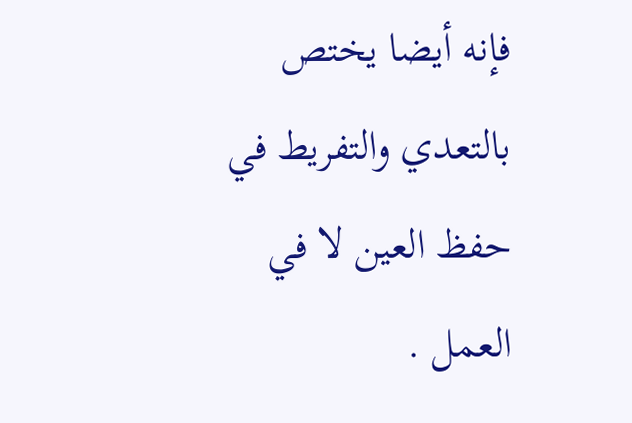فإنه أيضا يختص بالتعدي والتفريط في حفظ العين لا في العمل .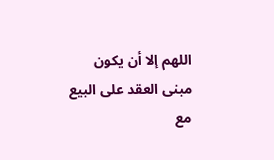اللهم إلا أن يكون مبنى العقد على البيع مع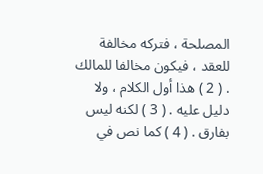المصلحة ، فتركه مخالفة للعقد ، فيكون مخالفا للمالك . ( 2 ) هذا أول الكلام ، ولا دليل عليه . ( 3 ) لكنه ليس بفارق . ( 4 ) كما نص في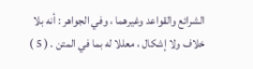الشرائع والقواعد وغيرهما ، وفي الجواهر : أنه بلا خلاف ولا إشكال ، معللا له بما في المتن . ( 5 )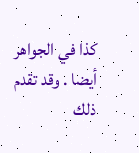كذا في الجواهر أيضا . وقد تقدم ذلك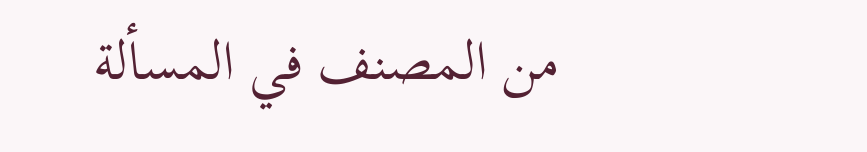من المصنف في المسألة